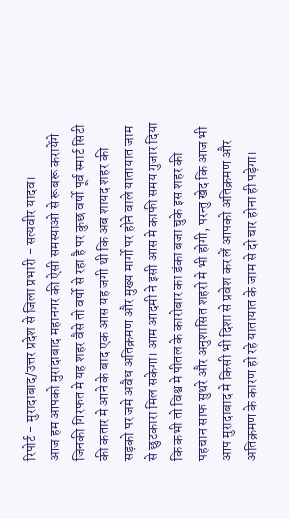रिपोर्ट - मुरादाबाद/उत्तर प्रदेश से जिला प्रभारी - सत्यवीर यादव।
आज हम आपको मुरादाबाद महानगर की ऐसी समस्याओ से रूबरू करायेंगे जिनकी गिरफत मे यह शहर वैसे तो वर्षो से रहा है पर कुछ वर्षो पूर्व स्मार्ट सिटी की कतार मे आने के बाद एक आस यह जगी थी कि अब शायद शहर की सड़को पर जमे अवैध अतिक्रमण और मुख्य मार्गो पर होने वाले यातायात जाम से छुटकारा मिल सकेगा। आम आदमी ने इसी आस मे काफी समय गुजार दिया कि कभी तो विश्व मे पीतल के कारोबार का डंका बजा चुके इस शहर की पहचान साफ सुथरे और अनुशासित शहरो मे भी होगी, परन्तु खेद कि आज भी आप मुरादाबाद मे किसी भी दिशा से प्रवेश कर लें आपको अतिक्रमण और अतिक्रमण के कारण हो रहे यातायात के जाम से दो चार होना ही पड़ेगा।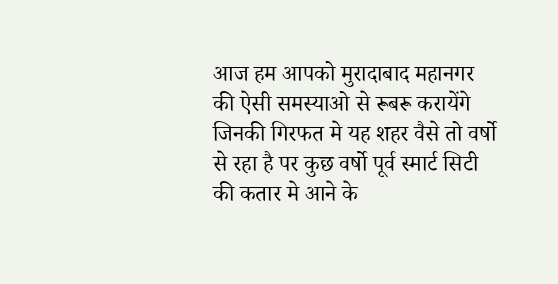आज हम आपको मुरादाबाद महानगर की ऐसी समस्याओ से रूबरू करायेंगे जिनकी गिरफत मे यह शहर वैसे तो वर्षो से रहा है पर कुछ वर्षो पूर्व स्मार्ट सिटी की कतार मे आने के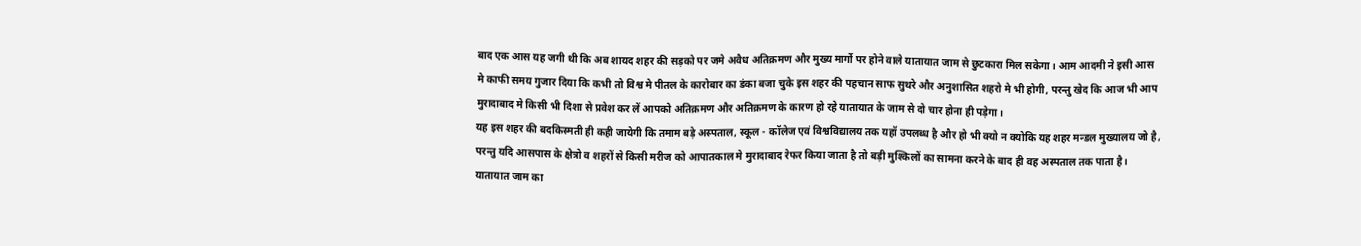बाद एक आस यह जगी थी कि अब शायद शहर की सड़को पर जमे अवैध अतिक्रमण और मुख्य मार्गो पर होने वाले यातायात जाम से छुटकारा मिल सकेगा। आम आदमी ने इसी आस मे काफी समय गुजार दिया कि कभी तो विश्व मे पीतल के कारोबार का डंका बजा चुके इस शहर की पहचान साफ सुथरे और अनुशासित शहरो मे भी होगी, परन्तु खेद कि आज भी आप मुरादाबाद मे किसी भी दिशा से प्रवेश कर लें आपको अतिक्रमण और अतिक्रमण के कारण हो रहे यातायात के जाम से दो चार होना ही पड़ेगा।
यह इस शहर की बदकिस्मती ही कही जायेगी कि तमाम बड़े अस्पताल, स्कूल - कॉलेज एवं विश्वविद्यालय तक यहॉ उपलब्ध है और हो भी क्यो न क्योकि यह शहर मन्डल मुख्यालय जो है, परन्तु यदि आसपास के क्षेत्रो व शहरों से किसी मरीज को आपातकाल मे मुरादाबाद रेफर किया जाता है तो बड़ी मुश्किलों का सामना करने के बाद ही वह अस्पताल तक पाता है। यातायात जाम का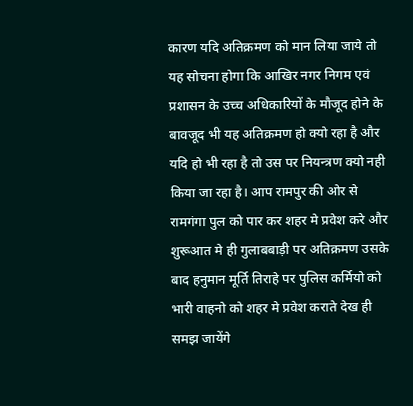कारण यदि अतिक्रमण को मान लिया जाये तो यह सोचना होगा कि आखिर नगर निगम एवं प्रशासन के उच्च अधिकारियों के मौजूद होने के बावजूद भी यह अतिक्रमण हो क्यो रहा है और यदि हो भी रहा है तो उस पर नियन्त्रण क्यो नही किया जा रहा है। आप रामपुर की ओर से रामगंगा पुल को पार कर शहर मे प्रवेश करे और शुरूआत मे ही गुलाबबाड़ी पर अतिक्रमण उसके बाद हनुमान मूर्ति तिराहे पर पुलिस कर्मियो को भारी वाहनो को शहर मे प्रवेश कराते देख ही समझ जायेंगे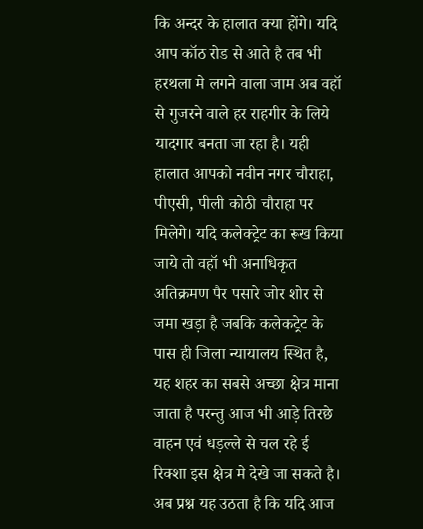कि अन्दर के हालात क्या होंगे। यदि आप कॉठ रोड से आते है तब भी हरथला मे लगने वाला जाम अब वहॉ से गुजरने वाले हर राहगीर के लिये यादगार बनता जा रहा है। यही हालात आपको नवीन नगर चौराहा, पीएसी, पीली कोठी चौराहा पर मिलेगे। यदि कलेक्ट्रेट का रूख किया जाये तो वहॉ भी अनाधिकृत अतिक्रमण पैर पसारे जोर शोर से जमा खड़ा है जबकि कलेकट्रेट के पास ही जिला न्यायालय स्थित है, यह शहर का सबसे अच्छा क्षेत्र माना जाता है परन्तु आज भी आड़े तिरछे वाहन एवं धड़ल्ले से चल रहे ई रिक्शा इस क्षेत्र मे देखे जा सकते है।
अब प्रश्न यह उठता है कि यदि आज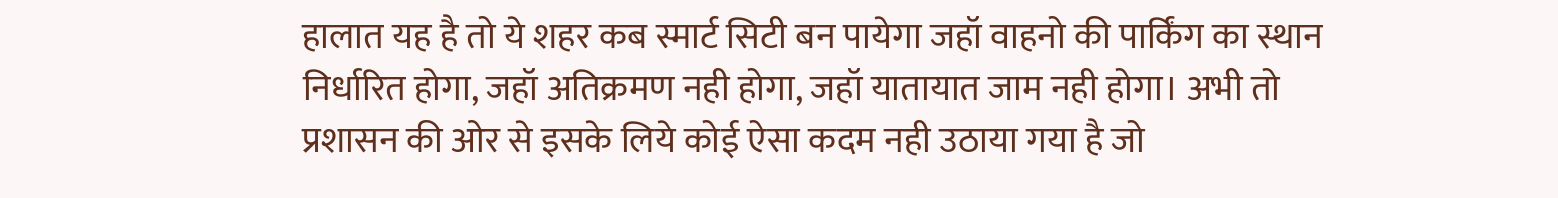हालात यह है तो ये शहर कब स्मार्ट सिटी बन पायेगा जहॉ वाहनो की पार्किंग का स्थान निर्धारित होगा, जहॉ अतिक्रमण नही होगा, जहॉ यातायात जाम नही होगा। अभी तो प्रशासन की ओर से इसके लिये कोई ऐसा कदम नही उठाया गया है जो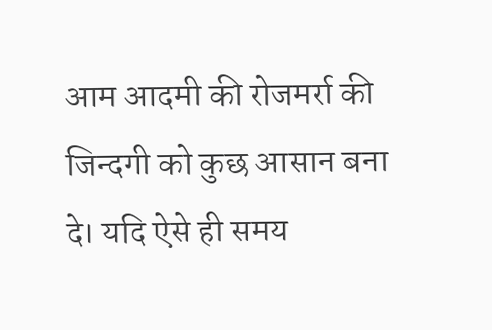आम आदमी की रोजमर्रा की जिन्दगी को कुछ आसान बना दे। यदि ऐसे ही समय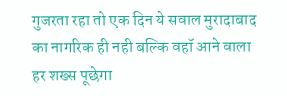गुजरता रहा तो एक दिन ये सवाल मुरादाबाद का नागरिक ही नही बल्कि वहॉ आने वाला हर शख्स पूछेगा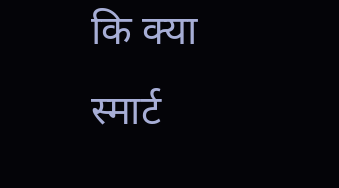कि क्या स्मार्ट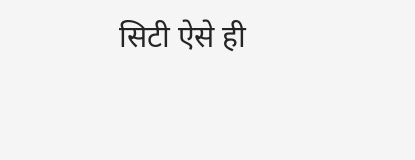सिटी ऐसे ही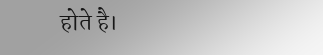होते है।